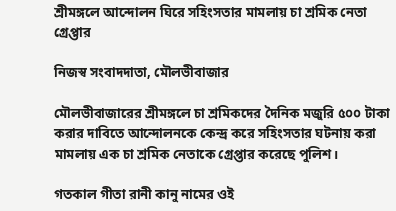শ্রীমঙ্গলে আন্দোলন ঘিরে সহিংসতার মামলায় চা শ্রমিক নেতা গ্রেপ্তার

নিজস্ব সংবাদদাতা, মৌলভীবাজার

মৌলভীবাজারের শ্রীমঙ্গলে চা শ্রমিকদের দৈনিক মজুরি ৫০০ টাকা করার দাবিতে আন্দোলনকে কেন্দ্র করে সহিংসতার ঘটনায় করা মামলায় এক চা শ্রমিক নেতাকে গ্রেপ্তার করেছে পুলিশ।

গতকাল গীতা রানী কানু নামের ওই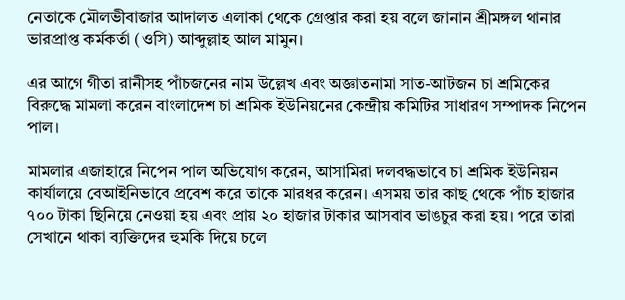নেতাকে মৌলভীবাজার আদালত এলাকা থেকে গ্রেপ্তার করা হয় বলে জানান শ্রীমঙ্গল থানার ভারপ্রাপ্ত কর্মকর্তা (ওসি) আব্দুল্লাহ আল মামুন।

এর আগে গীতা রানীসহ পাঁচজনের নাম উল্লেখ এবং অজ্ঞাতনামা সাত-আটজন চা শ্রমিকের বিরুদ্ধে মামলা করেন বাংলাদেশ চা শ্রমিক ইউনিয়নের কেন্দ্রীয় কমিটির সাধারণ সম্পাদক নিপেন পাল।

মামলার এজাহারে নিপেন পাল অভিযোগ করেন, আসামিরা দলবদ্ধভাবে চা শ্রমিক ইউনিয়ন কার্যালয়ে বেআইনিভাবে প্রবেশ করে তাকে মারধর করেন। এসময় তার কাছ থেকে পাঁচ হাজার ৭০০ টাকা ছিনিয়ে নেওয়া হয় এবং প্রায় ২০ হাজার টাকার আসবাব ভাঙচুর করা হয়। পরে তারা সেখানে থাকা ব্যক্তিদের হুমকি দিয়ে চলে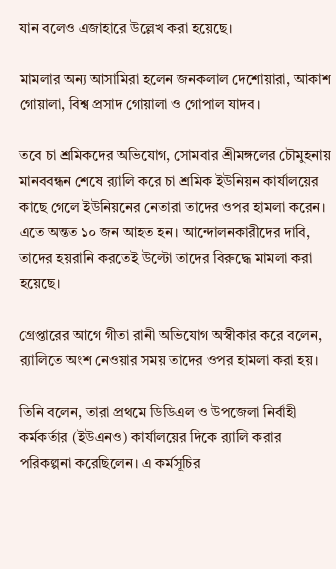যান বলেও এজাহারে উল্লেখ করা হয়েছে।

মামলার অন্য আসামিরা হলেন জনকলাল দেশোয়ারা, আকাশ গোয়ালা, বিশ্ব প্রসাদ গোয়ালা ও গোপাল যাদব।

তবে চা শ্রমিকদের অভিযোগ, সোমবার শ্রীমঙ্গলের চৌমুহনায় মানববন্ধন শেষে র‍্যালি করে চা শ্রমিক ইউনিয়ন কার্যালয়ের কাছে গেলে ইউনিয়নের নেতারা তাদের ওপর হামলা করেন। এতে অন্তত ১০ জন আহত হন। আন্দোলনকারীদের দাবি, তাদের হয়রানি করতেই উল্টো তাদের বিরুদ্ধে মামলা করা হয়েছে।

গ্রেপ্তারের আগে গীতা রানী অভিযোগ অস্বীকার করে বলেন, র‍্যালিতে অংশ নেওয়ার সময় তাদের ওপর হামলা করা হয়।

তিনি বলেন, তারা প্রথমে ডিডিএল ও উপজেলা নির্বাহী কর্মকর্তার (ইউএনও) কার্যালয়ের দিকে র‍্যালি করার পরিকল্পনা করেছিলেন। এ কর্মসূচির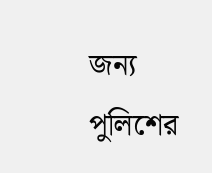জন্য পুলিশের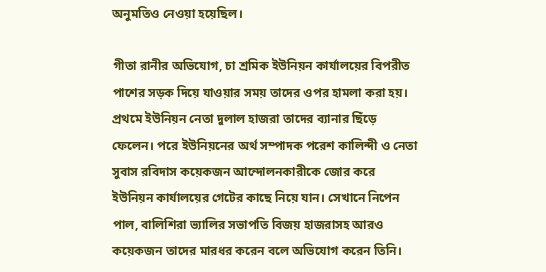অনুমতিও নেওয়া হয়েছিল।

গীতা রানীর অভিযোগ, চা শ্রমিক ইউনিয়ন কার্যালয়ের বিপরীত পাশের সড়ক দিয়ে যাওয়ার সময় তাদের ওপর হামলা করা হয়। প্রথমে ইউনিয়ন নেতা দুলাল হাজরা তাদের ব্যানার ছিঁড়ে ফেলেন। পরে ইউনিয়নের অর্থ সম্পাদক পরেশ কালিন্দী ও নেতা সুবাস রবিদাস কয়েকজন আন্দোলনকারীকে জোর করে ইউনিয়ন কার্যালয়ের গেটের কাছে নিয়ে যান। সেখানে নিপেন পাল, বালিশিরা ভ্যালির সভাপতি বিজয় হাজরাসহ আরও কয়েকজন তাদের মারধর করেন বলে অভিযোগ করেন তিনি।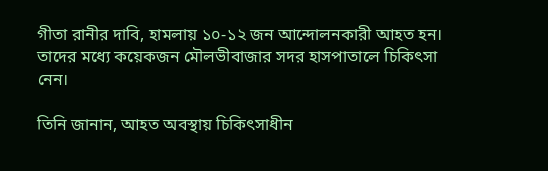গীতা রানীর দাবি, হামলায় ১০-১২ জন আন্দোলনকারী আহত হন। তাদের মধ্যে কয়েকজন মৌলভীবাজার সদর হাসপাতালে চিকিৎসা নেন।

তিনি জানান, আহত অবস্থায় চিকিৎসাধীন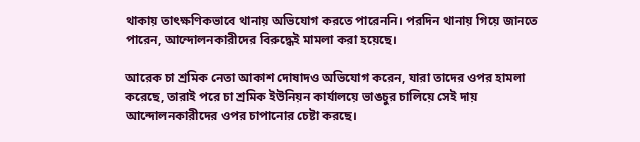থাকায় তাৎক্ষণিকভাবে থানায় অভিযোগ করতে পারেননি। পরদিন থানায় গিয়ে জানতে পারেন, আন্দোলনকারীদের বিরুদ্ধেই মামলা করা হয়েছে।

আরেক চা শ্রমিক নেতা আকাশ দোষাদও অভিযোগ করেন, যারা তাদের ওপর হামলা করেছে, তারাই পরে চা শ্রমিক ইউনিয়ন কার্যালয়ে ভাঙচুর চালিয়ে সেই দায় আন্দোলনকারীদের ওপর চাপানোর চেষ্টা করছে।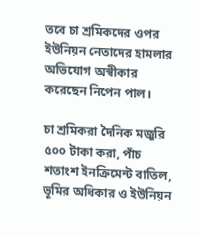তবে চা শ্রমিকদের ওপর ইউনিয়ন নেতাদের হামলার অভিযোগ অস্বীকার করেছেন নিপেন পাল।

চা শ্রমিকরা দৈনিক মজুরি ৫০০ টাকা করা, পাঁচ শতাংশ ইনক্রিমেন্ট বাতিল, ভূমির অধিকার ও ইউনিয়ন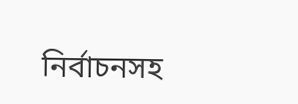নির্বাচনসহ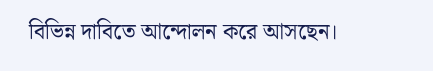বিভিন্ন দাবিতে আন্দোলন করে আসছেন।